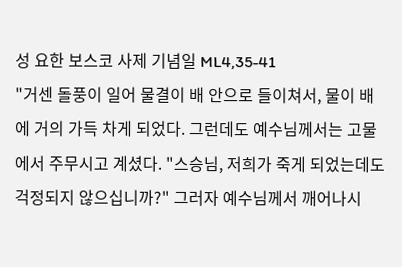성 요한 보스코 사제 기념일 ML4,35-41
"거센 돌풍이 일어 물결이 배 안으로 들이쳐서, 물이 배에 거의 가득 차게 되었다. 그런데도 예수님께서는 고물에서 주무시고 계셨다. "스승님, 저희가 죽게 되었는데도 걱정되지 않으십니까?" 그러자 예수님께서 깨어나시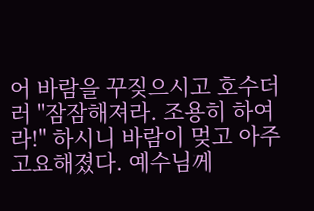어 바람을 꾸짖으시고 호수더러 "잠잠해져라. 조용히 하여라!" 하시니 바람이 멎고 아주 고요해졌다. 예수님께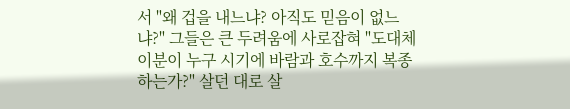서 "왜 겁을 내느냐? 아직도 믿음이 없느냐?" 그들은 큰 두려움에 사로잡혀 "도대체 이분이 누구 시기에 바람과 호수까지 복종하는가?" 살던 대로 살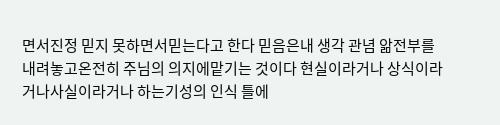면서진정 믿지 못하면서믿는다고 한다 믿음은내 생각 관념 앎전부를 내려놓고온전히 주님의 의지에맡기는 것이다 현실이라거나 상식이라거나사실이라거나 하는기성의 인식 틀에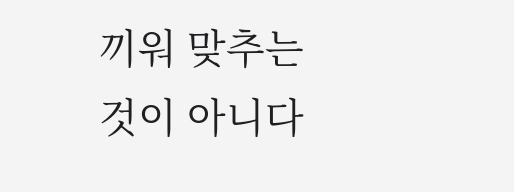끼워 맞추는 것이 아니다